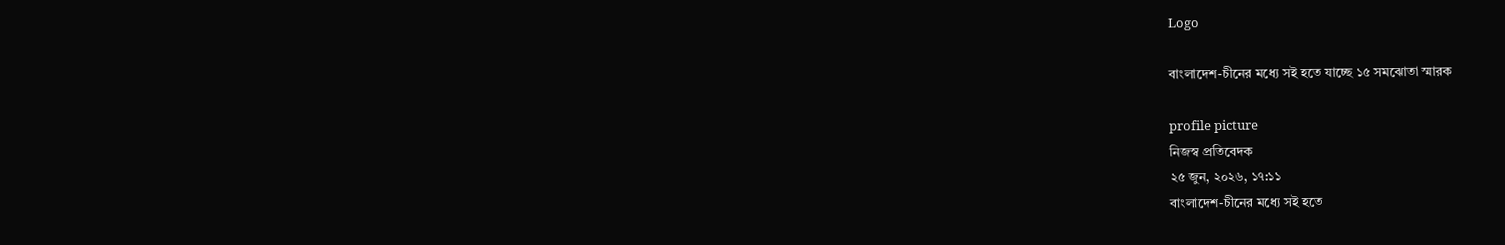Logo

বাংলাদেশ-চীনের মধ্যে সই হতে যাচ্ছে ১৫ সমঝোতা স্মারক

profile picture
নিজস্ব প্রতিবেদক
২৫ জুন, ২০২৬, ১৭:১১
বাংলাদেশ-চীনের মধ্যে সই হতে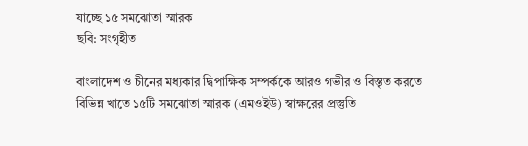যাচ্ছে ১৫ সমঝোতা স্মারক
ছবি: সংগৃহীত

বাংলাদেশ ও চীনের মধ্যকার দ্বিপাক্ষিক সম্পর্ককে আরও গভীর ও বিস্তৃত করতে বিভিন্ন খাতে ১৫টি সমঝোতা স্মারক (এমওইউ) স্বাক্ষরের প্রস্তুতি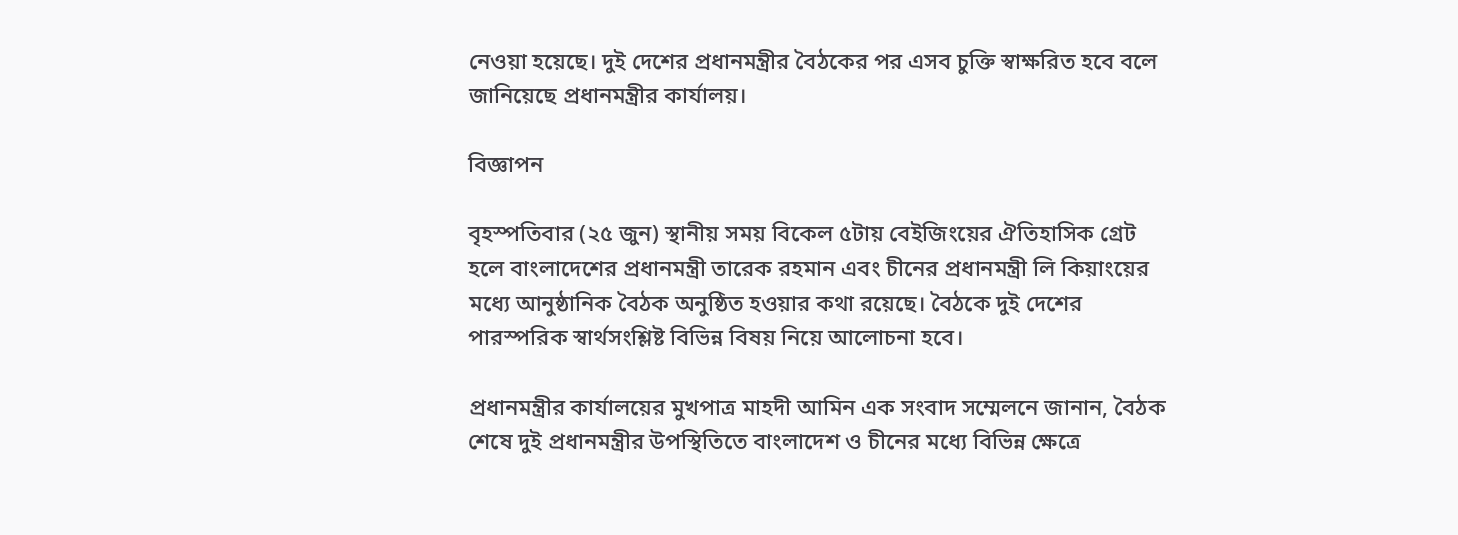নেওয়া হয়েছে। দুই দেশের প্রধানমন্ত্রীর বৈঠকের পর এসব চুক্তি স্বাক্ষরিত হবে বলে জানিয়েছে প্রধানমন্ত্রীর কার্যালয়।

বিজ্ঞাপন

বৃহস্পতিবার (২৫ জুন) স্থানীয় সময় বিকেল ৫টায় বেইজিংয়ের ঐতিহাসিক গ্রেট হলে বাংলাদেশের প্রধানমন্ত্রী তারেক রহমান এবং চীনের প্রধানমন্ত্রী লি কিয়াংয়ের মধ্যে আনুষ্ঠানিক বৈঠক অনুষ্ঠিত হওয়ার কথা রয়েছে। বৈঠকে দুই দেশের পারস্পরিক স্বার্থসংশ্লিষ্ট বিভিন্ন বিষয় নিয়ে আলোচনা হবে।

প্রধানমন্ত্রীর কার্যালয়ের মুখপাত্র মাহদী আমিন এক সংবাদ সম্মেলনে জানান, বৈঠক শেষে দুই প্রধানমন্ত্রীর উপস্থিতিতে বাংলাদেশ ও চীনের মধ্যে বিভিন্ন ক্ষেত্রে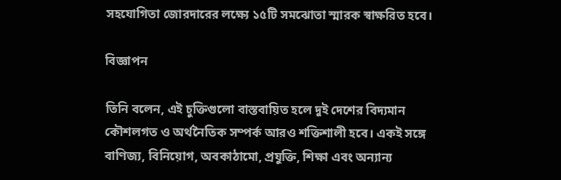সহযোগিতা জোরদারের লক্ষ্যে ১৫টি সমঝোতা স্মারক স্বাক্ষরিত হবে।

বিজ্ঞাপন

তিনি বলেন, এই চুক্তিগুলো বাস্তবায়িত হলে দুই দেশের বিদ্যমান কৌশলগত ও অর্থনৈতিক সম্পর্ক আরও শক্তিশালী হবে। একই সঙ্গে বাণিজ্য, বিনিয়োগ, অবকাঠামো, প্রযুক্তি, শিক্ষা এবং অন্যান্য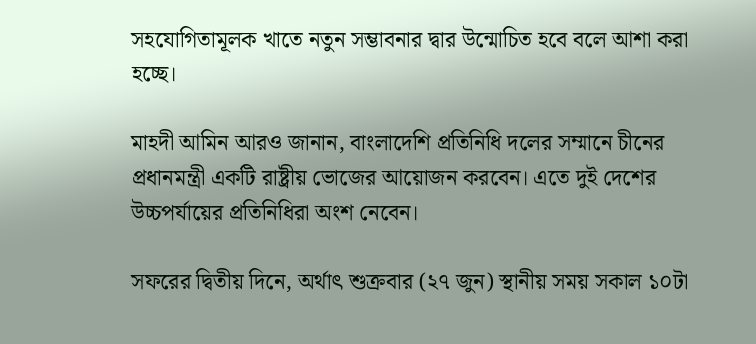সহযোগিতামূলক খাতে নতুন সম্ভাবনার দ্বার উন্মোচিত হবে বলে আশা করা হচ্ছে।

মাহদী আমিন আরও জানান, বাংলাদেশি প্রতিনিধি দলের সম্মানে চীনের প্রধানমন্ত্রী একটি রাষ্ট্রীয় ভোজের আয়োজন করবেন। এতে দুই দেশের উচ্চপর্যায়ের প্রতিনিধিরা অংশ নেবেন।

সফরের দ্বিতীয় দিনে, অর্থাৎ শুক্রবার (২৭ জুন) স্থানীয় সময় সকাল ১০টা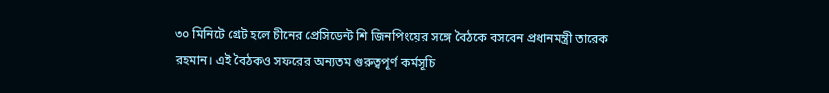৩০ মিনিটে গ্রেট হলে চীনের প্রেসিডেন্ট শি জিনপিংয়ের সঙ্গে বৈঠকে বসবেন প্রধানমন্ত্রী তারেক রহমান। এই বৈঠকও সফরের অন্যতম গুরুত্বপূর্ণ কর্মসূচি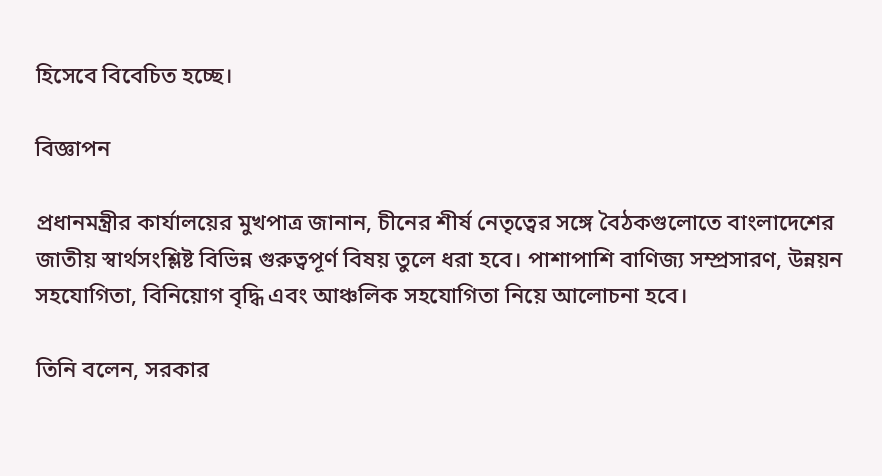হিসেবে বিবেচিত হচ্ছে।

বিজ্ঞাপন

প্রধানমন্ত্রীর কার্যালয়ের মুখপাত্র জানান, চীনের শীর্ষ নেতৃত্বের সঙ্গে বৈঠকগুলোতে বাংলাদেশের জাতীয় স্বার্থসংশ্লিষ্ট বিভিন্ন গুরুত্বপূর্ণ বিষয় তুলে ধরা হবে। পাশাপাশি বাণিজ্য সম্প্রসারণ, উন্নয়ন সহযোগিতা, বিনিয়োগ বৃদ্ধি এবং আঞ্চলিক সহযোগিতা নিয়ে আলোচনা হবে।

তিনি বলেন, সরকার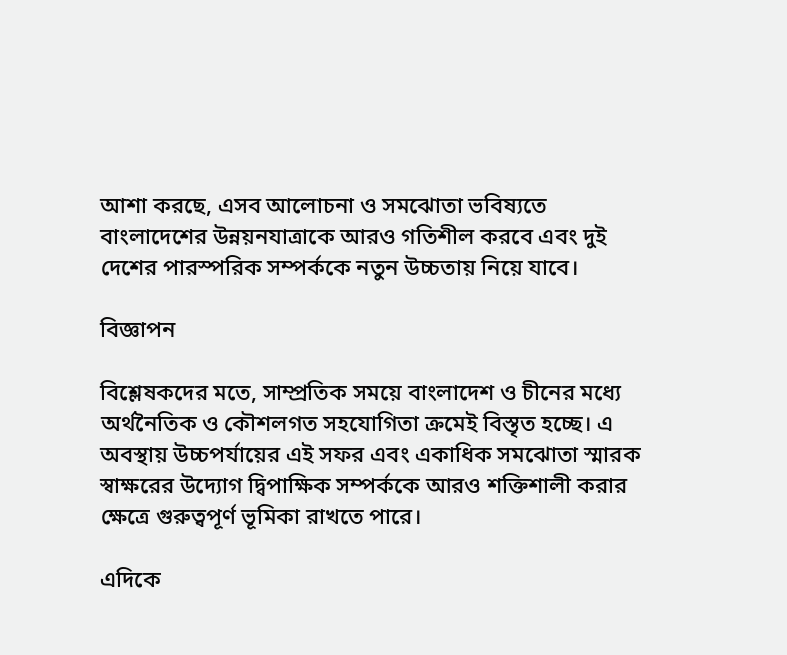আশা করছে, এসব আলোচনা ও সমঝোতা ভবিষ্যতে বাংলাদেশের উন্নয়নযাত্রাকে আরও গতিশীল করবে এবং দুই দেশের পারস্পরিক সম্পর্ককে নতুন উচ্চতায় নিয়ে যাবে।

বিজ্ঞাপন

বিশ্লেষকদের মতে, সাম্প্রতিক সময়ে বাংলাদেশ ও চীনের মধ্যে অর্থনৈতিক ও কৌশলগত সহযোগিতা ক্রমেই বিস্তৃত হচ্ছে। এ অবস্থায় উচ্চপর্যায়ের এই সফর এবং একাধিক সমঝোতা স্মারক স্বাক্ষরের উদ্যোগ দ্বিপাক্ষিক সম্পর্ককে আরও শক্তিশালী করার ক্ষেত্রে গুরুত্বপূর্ণ ভূমিকা রাখতে পারে।

এদিকে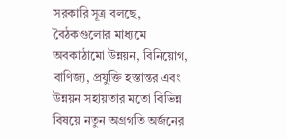সরকারি সূত্র বলছে, বৈঠকগুলোর মাধ্যমে অবকাঠামো উন্নয়ন, বিনিয়োগ, বাণিজ্য, প্রযুক্তি হস্তান্তর এবং উন্নয়ন সহায়তার মতো বিভিন্ন বিষয়ে নতুন অগ্রগতি অর্জনের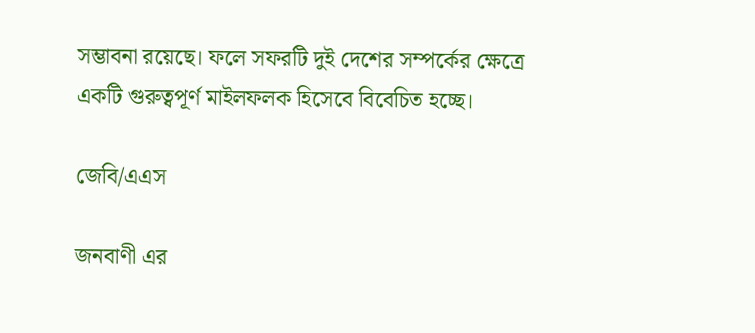সম্ভাবনা রয়েছে। ফলে সফরটি দুই দেশের সম্পর্কের ক্ষেত্রে একটি গুরুত্বপূর্ণ মাইলফলক হিসেবে বিবেচিত হচ্ছে।

জেবি/এএস

জনবাণী এর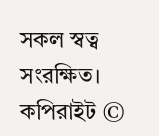সকল স্বত্ব সংরক্ষিত। কপিরাইট ©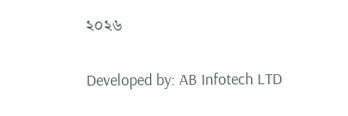২০২৬

Developed by: AB Infotech LTD